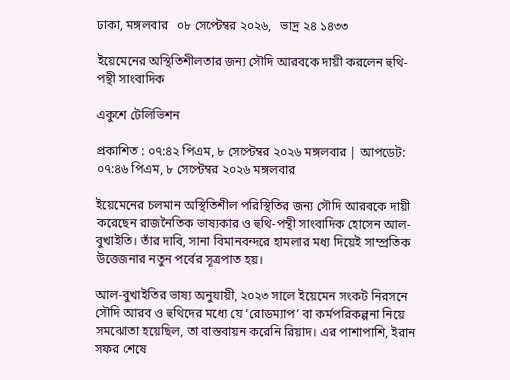ঢাকা, মঙ্গলবার   ০৮ সেপ্টেম্বর ২০২৬,   ভাদ্র ২৪ ১৪৩৩

ইয়েমেনের অস্থিতিশীলতার জন্য সৌদি আরবকে দায়ী করলেন হুথি-পন্থী সাংবাদিক

একুশে টেলিভিশন

প্রকাশিত : ০৭:৪২ পিএম, ৮ সেপ্টেম্বর ২০২৬ মঙ্গলবার | আপডেট: ০৭:৪৬ পিএম, ৮ সেপ্টেম্বর ২০২৬ মঙ্গলবার

ইয়েমেনের চলমান অস্থিতিশীল পরিস্থিতির জন্য সৌদি আরবকে দায়ী করেছেন রাজনৈতিক ভাষ্যকার ও হুথি-পন্থী সাংবাদিক হোসেন আল-বুখাইতি। তাঁর দাবি, সানা বিমানবন্দরে হামলার মধ্য দিয়েই সাম্প্রতিক উত্তেজনার নতুন পর্বের সূত্রপাত হয়।

আল-বুখাইতির ভাষ্য অনুযায়ী, ২০২৩ সালে ইয়েমেন সংকট নিরসনে সৌদি আরব ও হুথিদের মধ্যে যে ‘রোডম্যাপ’ বা কর্মপরিকল্পনা নিয়ে সমঝোতা হয়েছিল, তা বাস্তবায়ন করেনি রিয়াদ। এর পাশাপাশি, ইরান সফর শেষে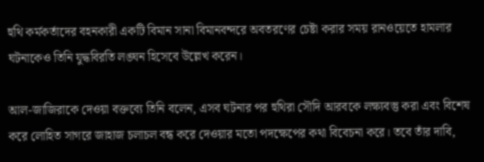হুথি কর্মকর্তাদের বহনকারী একটি বিমান সানা বিমানবন্দরে অবতরণের চেষ্টা করার সময় রানওয়েতে হামলার ঘটনাকেও তিনি যুদ্ধবিরতি লঙ্ঘন হিসেবে উল্লেখ করেন।

আল-জাজিরাকে দেওয়া বক্তব্যে তিনি বলেন, এসব ঘটনার পর হুথিরা সৌদি আরবকে লক্ষ্যবস্তু করা এবং বিশেষ করে লোহিত সাগরে জাহাজ চলাচল বন্ধ করে দেওয়ার মতো পদক্ষেপের কথা বিবেচনা করে। তবে তাঁর দাবি,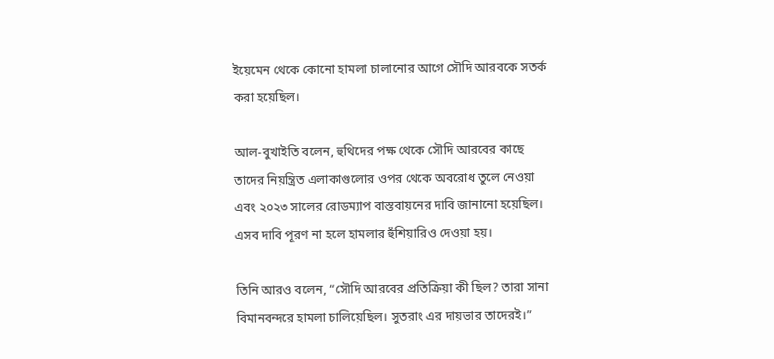ইয়েমেন থেকে কোনো হামলা চালানোর আগে সৌদি আরবকে সতর্ক করা হয়েছিল।

আল-বুখাইতি বলেন, হুথিদের পক্ষ থেকে সৌদি আরবের কাছে তাদের নিয়ন্ত্রিত এলাকাগুলোর ওপর থেকে অবরোধ তুলে নেওয়া এবং ২০২৩ সালের রোডম্যাপ বাস্তবায়নের দাবি জানানো হয়েছিল। এসব দাবি পূরণ না হলে হামলার হুঁশিয়ারিও দেওয়া হয়।

তিনি আরও বলেন, “সৌদি আরবের প্রতিক্রিয়া কী ছিল? তারা সানা বিমানবন্দরে হামলা চালিয়েছিল। সুতরাং এর দায়ভার তাদেরই।”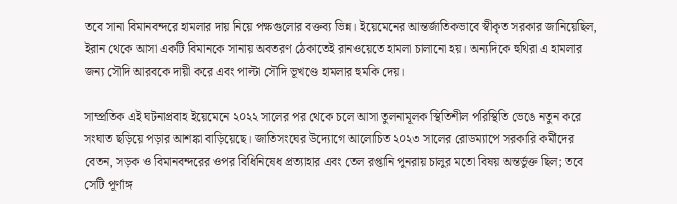তবে সানা বিমানবন্দরে হামলার দায় নিয়ে পক্ষগুলোর বক্তব্য ভিন্ন। ইয়েমেনের আন্তর্জাতিকভাবে স্বীকৃত সরকার জানিয়েছিল, ইরান থেকে আসা একটি বিমানকে সানায় অবতরণ ঠেকাতেই রানওয়েতে হামলা চালানো হয়। অন্যদিকে হুথিরা এ হামলার জন্য সৌদি আরবকে দায়ী করে এবং পাল্টা সৌদি ভূখণ্ডে হামলার হুমকি দেয়।

সাম্প্রতিক এই ঘটনাপ্রবাহ ইয়েমেনে ২০২২ সালের পর থেকে চলে আসা তুলনামূলক স্থিতিশীল পরিস্থিতি ভেঙে নতুন করে সংঘাত ছড়িয়ে পড়ার আশঙ্কা বাড়িয়েছে। জাতিসংঘের উদ্যোগে আলোচিত ২০২৩ সালের রোডম্যাপে সরকারি কর্মীদের বেতন, সড়ক ও বিমানবন্দরের ওপর বিধিনিষেধ প্রত্যাহার এবং তেল রপ্তানি পুনরায় চালুর মতো বিষয় অন্তর্ভুক্ত ছিল; তবে সেটি পূর্ণাঙ্গ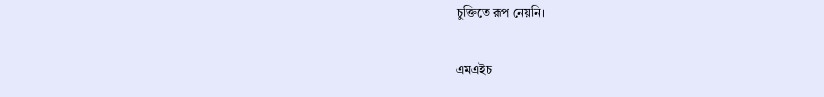চুক্তিতে রূপ নেয়নি।

এমএইচ